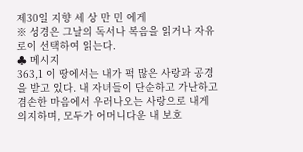제30일 지향 세 상 만 민 에게
※ 성경은 그날의 독서나 복음을 읽거나 자유로이 선택하여 읽는다.
♣ 메시지
363,1 이 땅에서는 내가 퍽 많은 사랑과 공경을 받고 있다. 내 자녀들이 단순하고 가난하고 겸손한 마음에서 우러나오는 사랑으로 내게 의지하며, 모두가 어머니다운 내 보호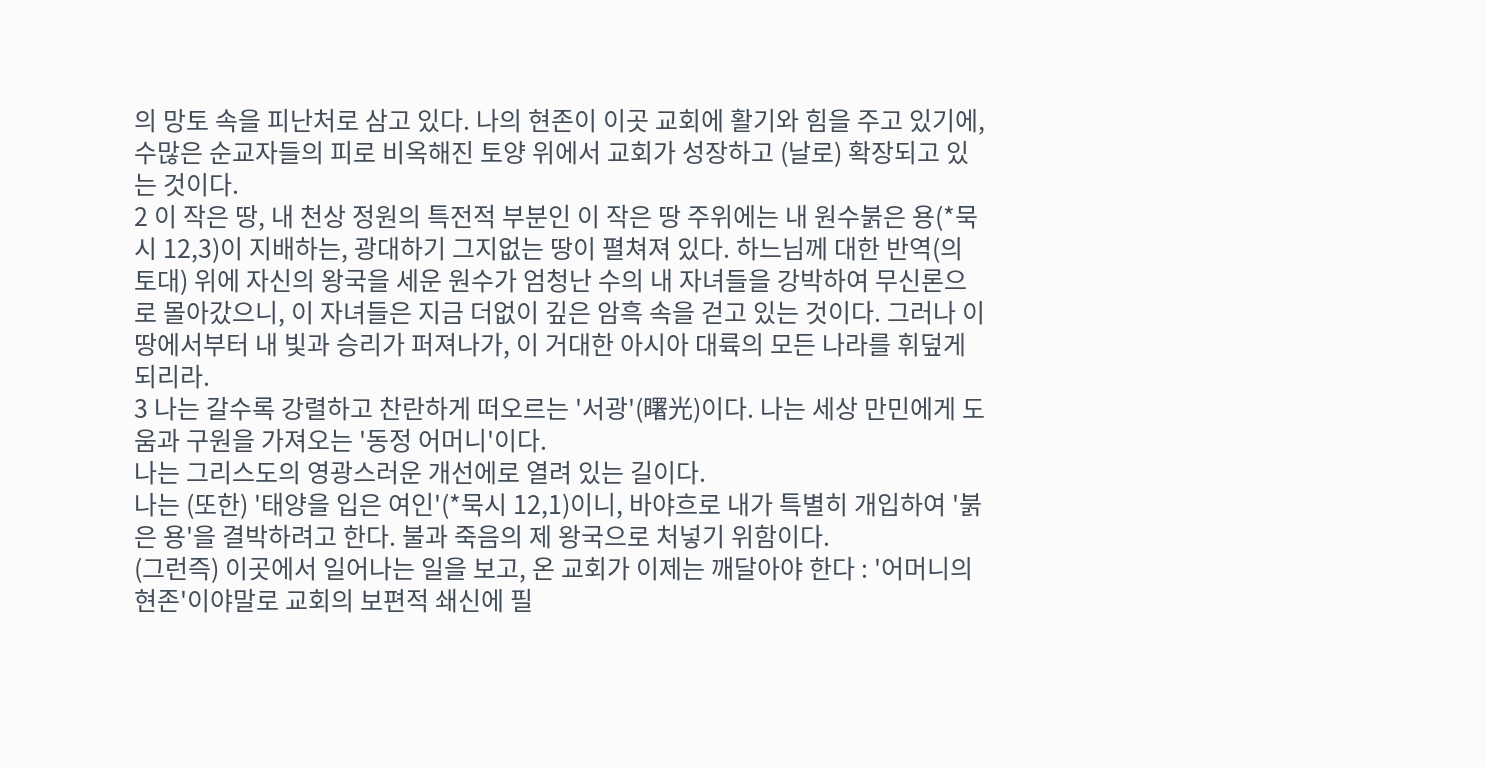의 망토 속을 피난처로 삼고 있다. 나의 현존이 이곳 교회에 활기와 힘을 주고 있기에, 수많은 순교자들의 피로 비옥해진 토양 위에서 교회가 성장하고 (날로) 확장되고 있는 것이다.
2 이 작은 땅, 내 천상 정원의 특전적 부분인 이 작은 땅 주위에는 내 원수붉은 용(*묵시 12,3)이 지배하는, 광대하기 그지없는 땅이 펼쳐져 있다. 하느님께 대한 반역(의 토대) 위에 자신의 왕국을 세운 원수가 엄청난 수의 내 자녀들을 강박하여 무신론으로 몰아갔으니, 이 자녀들은 지금 더없이 깊은 암흑 속을 걷고 있는 것이다. 그러나 이 땅에서부터 내 빛과 승리가 퍼져나가, 이 거대한 아시아 대륙의 모든 나라를 휘덮게 되리라.
3 나는 갈수록 강렬하고 찬란하게 떠오르는 '서광'(曙光)이다. 나는 세상 만민에게 도움과 구원을 가져오는 '동정 어머니'이다.
나는 그리스도의 영광스러운 개선에로 열려 있는 길이다.
나는 (또한) '태양을 입은 여인'(*묵시 12,1)이니, 바야흐로 내가 특별히 개입하여 '붉은 용'을 결박하려고 한다. 불과 죽음의 제 왕국으로 처넣기 위함이다.
(그런즉) 이곳에서 일어나는 일을 보고, 온 교회가 이제는 깨달아야 한다 : '어머니의 현존'이야말로 교회의 보편적 쇄신에 필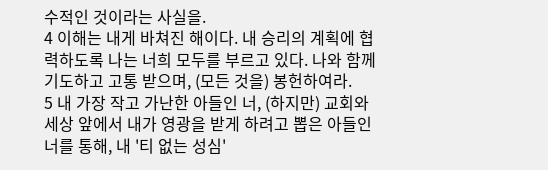수적인 것이라는 사실을.
4 이해는 내게 바쳐진 해이다. 내 승리의 계획에 협력하도록 나는 너희 모두를 부르고 있다. 나와 함께 기도하고 고통 받으며, (모든 것을) 봉헌하여라.
5 내 가장 작고 가난한 아들인 너, (하지만) 교회와 세상 앞에서 내가 영광을 받게 하려고 뽑은 아들인 너를 통해, 내 '티 없는 성심'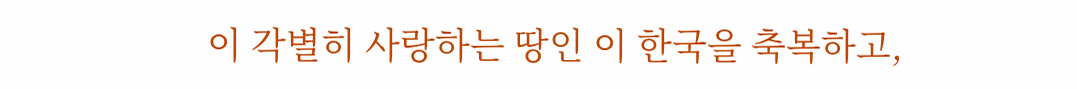이 각별히 사랑하는 땅인 이 한국을 축복하고,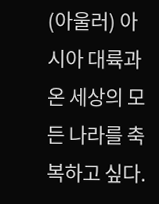(아울러) 아시아 대륙과 온 세상의 모든 나라를 축복하고 싶다.